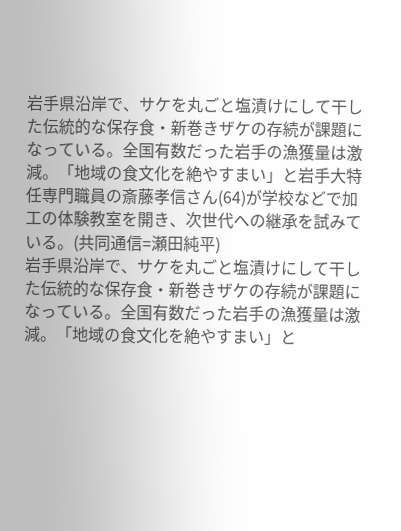岩手県沿岸で、サケを丸ごと塩漬けにして干した伝統的な保存食・新巻きザケの存続が課題になっている。全国有数だった岩手の漁獲量は激減。「地域の食文化を絶やすまい」と岩手大特任専門職員の斎藤孝信さん(64)が学校などで加工の体験教室を開き、次世代への継承を試みている。(共同通信=瀬田純平)
岩手県沿岸で、サケを丸ごと塩漬けにして干した伝統的な保存食・新巻きザケの存続が課題になっている。全国有数だった岩手の漁獲量は激減。「地域の食文化を絶やすまい」と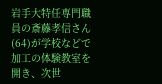岩手大特任専門職員の斎藤孝信さん(64)が学校などで加工の体験教室を開き、次世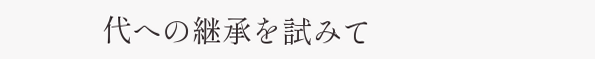代への継承を試みて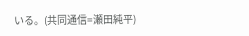いる。(共同通信=瀬田純平)